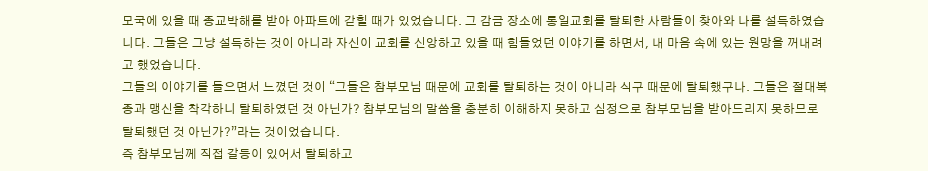모국에 있을 때 종교박해를 받아 아파트에 갇힐 때가 있었습니다. 그 감금 장소에 통일교회를 탈퇴한 사람들이 찾아와 나를 설득하였습니다. 그들은 그냥 설득하는 것이 아니라 자신이 교회를 신앙하고 있을 때 힘들었던 이야기를 하면서, 내 마음 속에 있는 원망을 꺼내려고 했었습니다.
그들의 이야기를 들으면서 느꼈던 것이 “그들은 참부모님 때문에 교회를 탈퇴하는 것이 아니라 식구 때문에 탈퇴했구나. 그들은 절대복종과 맹신을 착각하니 탈퇴하였던 것 아닌가? 참부모님의 말씀을 충분히 이해하지 못하고 심정으로 참부모님을 받아드리지 못하므로 탈퇴했던 것 아닌가?”라는 것이었습니다.
즉 참부모님께 직접 갈등이 있어서 탈퇴하고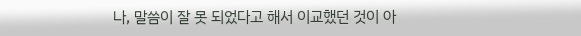나, 말씀이 잘 못 되었다고 해서 이교했던 것이 아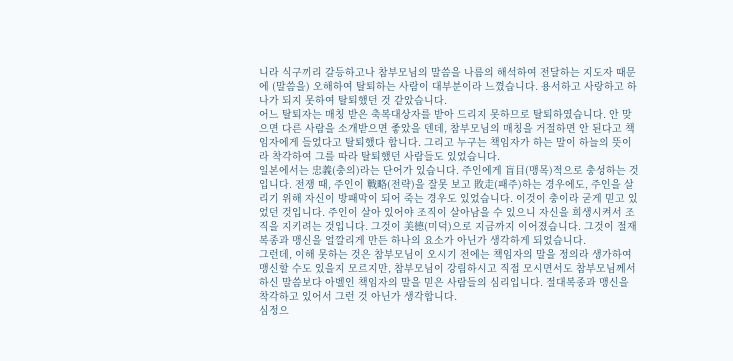니라 식구끼리 갈등하고나 참부모님의 말씀을 나름의 해석하여 전달하는 지도자 때문에 (말씀을) 오해하여 탈퇴하는 사람이 대부분이라 느꼈습니다. 용서하고 사랑하고 하나가 되지 못하여 탈퇴했던 것 같았습니다.
어느 탈퇴자는 매칭 받은 축복대상자를 받아 드리지 못하므로 탈퇴하였습니다. 안 맞으면 다른 사람을 소개받으면 좋았을 덴데, 참부모님의 매칭을 거절하면 안 된다고 책임자에게 들었다고 탈퇴했다 합니다. 그리고 누구는 책임자가 하는 말이 하늘의 뜻이라 착각하여 그를 따라 탈퇴했던 사람들도 있었습니다.
일본에서는 忠義(충의)라는 단어가 있습니다. 주인에게 盲目(맹목)적으로 충성하는 것입니다. 전쟁 때, 주인이 戰略(전략)을 잘못 보고 敗走(패주)하는 경우에도, 주인을 살리기 위해 자신이 방패막이 되어 죽는 경우도 있었습니다. 이것이 충이라 굳게 믿고 있었던 것입니다. 주인이 살아 있어야 조직이 살아남을 수 있으니 자신을 희생시켜서 조직을 지키려는 것입니다. 그것이 美德(미덕)으로 지금까지 이어졌습니다. 그것이 절재복종과 맹신을 얼깔리게 만든 하나의 요소가 아닌가 생각하게 되었습니다.
그런데, 이해 못하는 것은 참부모님이 오시기 전에는 책임자의 말을 정의라 생가하여 맹신할 수도 있을지 모르지만, 참부모님이 강림하시고 직접 모시면서도 참부모님께서 하신 말씀보다 아벨인 책임자의 말을 믿은 사람들의 심리입니다. 절대복종과 맹신을 착각하고 있어서 그런 것 아닌가 생각합니다.
심정으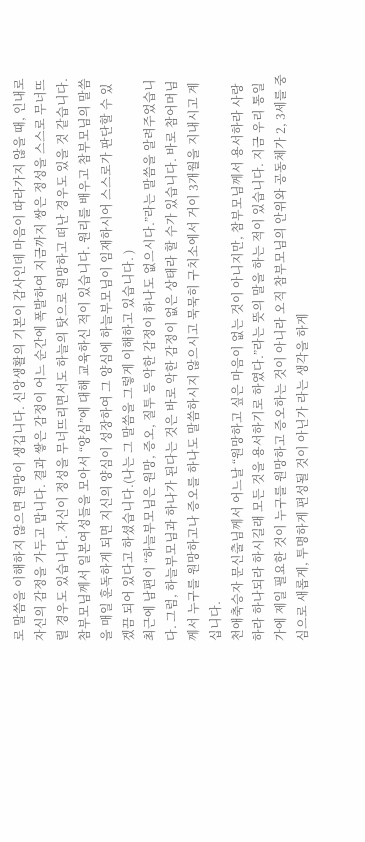로 말씀을 이해하지 않으면 원망이 생깁니다. 신앙생활의 기본이 감사인데 마음이 따라가지 않을 때, 인내로 자신의 감정을 가두고 맙니다. 결과 쌓은 감정이 어느 순간에 폭발하여 지금까지 쌍은 정성을 스스로 무너뜨릴 경우도 있습니다. 자신이 정성을 무너뜨리면서도 하늘의 탓으로 원망하고 떠난 경우도 있을 것 같습니다.
참부모님께서 일본여성들을 모아서 “양심”에 대해 교육하신 적이 있습니다. 원리를 배우고 참부모님의 말씀을 매일 훈독하게 되면 지신의 양심이 성장하여 그 양심에 하늘부모님이 임재하시어 스스로가 판단할 수 있겠끔 되어 있다고 하셨습니다.(나는 그 말씀을 그렇게 이해하고 있습니다. )
최근에 남편이 “하늘부모님은 원망, 증오, 질투 등 악한 감정이 하나도 없으시다.”라는 말씀을 알려주었습니다. 그럼, 하늘부모님과 하나가 된다는 것은 바로 악한 감정이 없은 상태라 할 수가 있습니다. 바로 참어머님께서 누구를 원망하고나 증오를 하나도 말씀하시지 않으시고 묵묵히 구치소에서 거이 3개월을 지내시고 계십니다.
천애축승자 문신출님께서 어느날 “원망하고 싶은 마음이 없는 것이 아니지만, 참부모님께서 용서하라 사랑하라 하나되라 하시길래 모든 것을 용서하기로 하였다.”라는 뜻의 말을 하는 적이 있습니다. 지금 우리 통일가에 제일 필요한 것이 누구를 원망하고 증오하는 것이 아니라 오직 참부모님의 안위와 공동체가 2, 3세를 중심으로 새롭게, 투명하게 편성될 것이 아닌가 라는 생각을 하게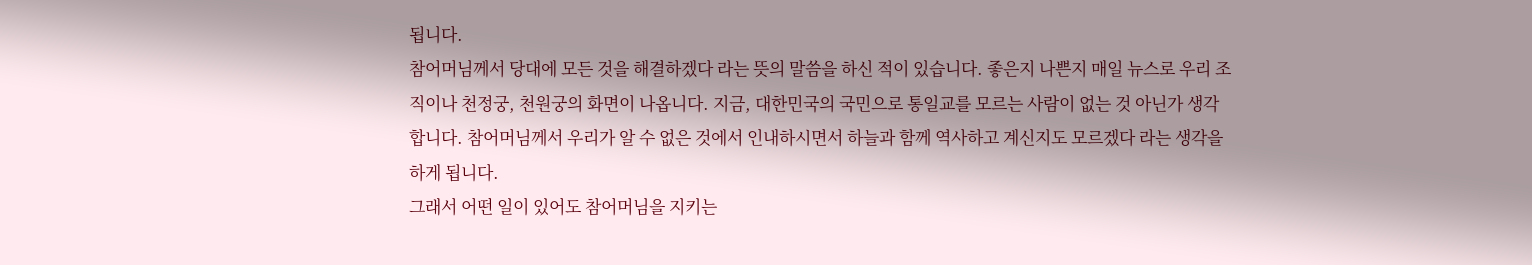됩니다.
참어머님께서 당대에 모든 것을 해결하겠다 라는 뜻의 말씀을 하신 적이 있습니다. 좋은지 나쁜지 매일 뉴스로 우리 조직이나 천정궁, 천원궁의 화면이 나옵니다. 지금, 대한민국의 국민으로 통일교를 모르는 사람이 없는 것 아닌가 생각합니다. 참어머님께서 우리가 알 수 없은 것에서 인내하시면서 하늘과 함께 역사하고 계신지도 모르겠다 라는 생각을 하게 됩니다.
그래서 어떤 일이 있어도 참어머님을 지키는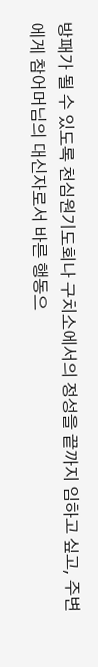방패가 될 수 있도록 천심원기도회나 구치소에서의 정성을 끝까지 임하고 싶고, 주변에게 참어머님의 대신자로서 바른 행동으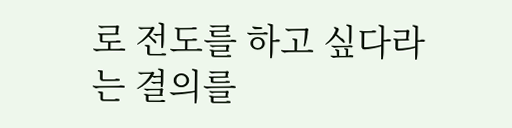로 전도를 하고 싶다라는 결의를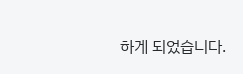하게 되었습니다.